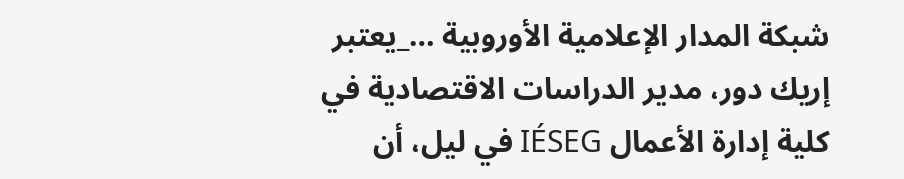شبكة المدار الإعلامية الأوروبية …_يعتبر إريك دور، مدير الدراسات الاقتصادية في كلية إدارة الأعمال IÉSEG في ليل، أن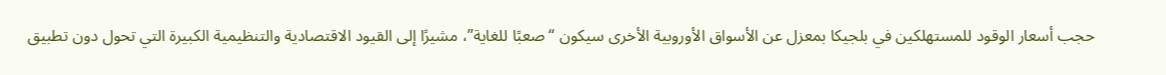حجب أسعار الوقود للمستهلكين في بلجيكا بمعزل عن الأسواق الأوروبية الأخرى سيكون “صعبًا للغاية”، مشيرًا إلى القيود الاقتصادية والتنظيمية الكبيرة التي تحول دون تطبيق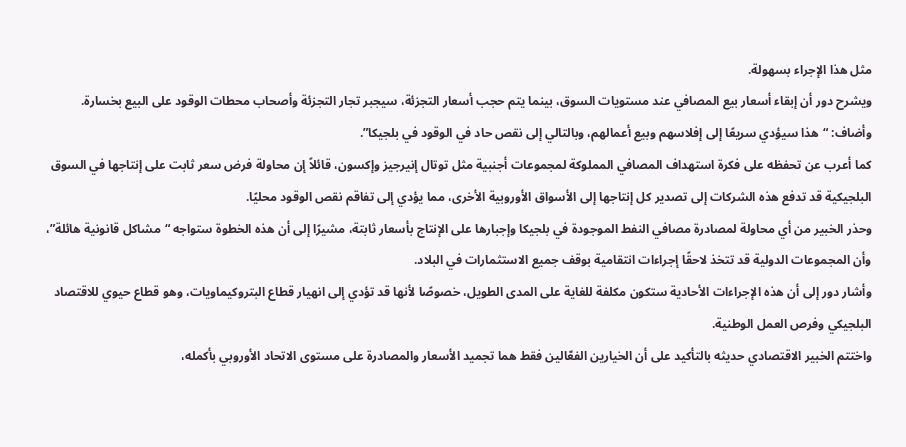مثل هذا الإجراء بسهولة.
ويشرح دور أن إبقاء أسعار بيع المصافي عند مستويات السوق، بينما يتم حجب أسعار التجزئة، سيجبر تجار التجزئة وأصحاب محطات الوقود على البيع بخسارة.
وأضاف: “هذا سيؤدي سريعًا إلى إفلاسهم وبيع أعمالهم، وبالتالي إلى نقص حاد في الوقود في بلجيكا”.
كما أعرب عن تحفظه على فكرة استهداف المصافي المملوكة لمجموعات أجنبية مثل توتال إنيرجيز وإكسون، قائلاً إن محاولة فرض سعر ثابت على إنتاجها في السوق البلجيكية قد تدفع هذه الشركات إلى تصدير كل إنتاجها إلى الأسواق الأوروبية الأخرى، مما يؤدي إلى تفاقم نقص الوقود محليًا.
وحذر الخبير من أي محاولة لمصادرة مصافي النفط الموجودة في بلجيكا وإجبارها على الإنتاج بأسعار ثابتة، مشيرًا إلى أن هذه الخطوة ستواجه “مشاكل قانونية هائلة”، وأن المجموعات الدولية قد تتخذ لاحقًا إجراءات انتقامية بوقف جميع الاستثمارات في البلاد.
وأشار دور إلى أن هذه الإجراءات الأحادية ستكون مكلفة للغاية على المدى الطويل، خصوصًا لأنها قد تؤدي إلى انهيار قطاع البتروكيماويات، وهو قطاع حيوي للاقتصاد البلجيكي وفرص العمل الوطنية.
واختتم الخبير الاقتصادي حديثه بالتأكيد على أن الخيارين الفعّالين فقط هما تجميد الأسعار والمصادرة على مستوى الاتحاد الأوروبي بأكمله،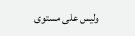وليس على مستوى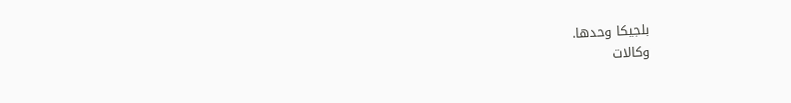بلجيكا وحدها.
وكالات